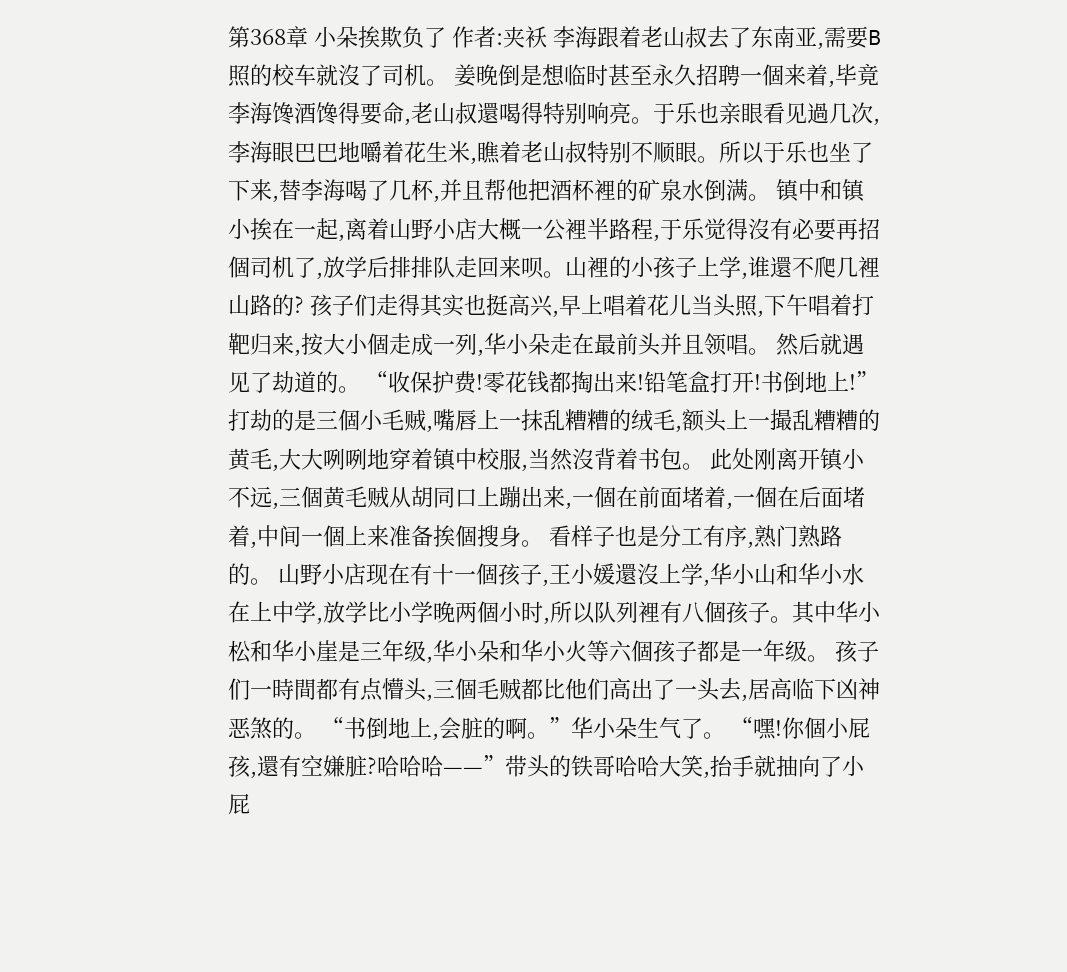第368章 小朵挨欺负了 作者:夹袄 李海跟着老山叔去了东南亚,需要B照的校车就沒了司机。 姜晚倒是想临时甚至永久招聘一個来着,毕竟李海馋酒馋得要命,老山叔還喝得特别响亮。于乐也亲眼看见過几次,李海眼巴巴地嚼着花生米,瞧着老山叔特别不顺眼。所以于乐也坐了下来,替李海喝了几杯,并且帮他把酒杯裡的矿泉水倒满。 镇中和镇小挨在一起,离着山野小店大概一公裡半路程,于乐觉得沒有必要再招個司机了,放学后排排队走回来呗。山裡的小孩子上学,谁還不爬几裡山路的? 孩子们走得其实也挺高兴,早上唱着花儿当头照,下午唱着打靶归来,按大小個走成一列,华小朵走在最前头并且领唱。 然后就遇见了劫道的。 “收保护费!零花钱都掏出来!铅笔盒打开!书倒地上!”打劫的是三個小毛贼,嘴唇上一抹乱糟糟的绒毛,额头上一撮乱糟糟的黄毛,大大咧咧地穿着镇中校服,当然沒背着书包。 此处刚离开镇小不远,三個黄毛贼从胡同口上蹦出来,一個在前面堵着,一個在后面堵着,中间一個上来准备挨個搜身。 看样子也是分工有序,熟门熟路的。 山野小店现在有十一個孩子,王小媛還沒上学,华小山和华小水在上中学,放学比小学晚两個小时,所以队列裡有八個孩子。其中华小松和华小崖是三年级,华小朵和华小火等六個孩子都是一年级。 孩子们一時間都有点懵头,三個毛贼都比他们高出了一头去,居高临下凶神恶煞的。 “书倒地上,会脏的啊。”华小朵生气了。 “嘿!你個小屁孩,還有空嫌脏?哈哈哈——”带头的铁哥哈哈大笑,抬手就抽向了小屁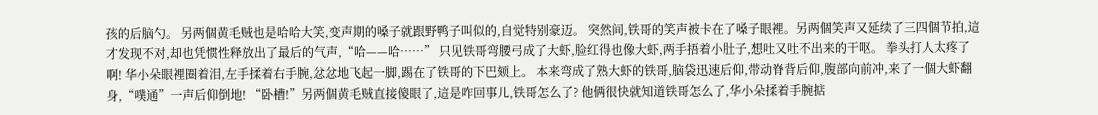孩的后脑勺。 另两個黄毛贼也是哈哈大笑,变声期的嗓子就跟野鸭子叫似的,自觉特别豪迈。 突然间,铁哥的笑声被卡在了嗓子眼裡。另两個笑声又延续了三四個节拍,這才发现不对,却也凭惯性释放出了最后的气声,“哈——哈……” 只见铁哥弯腰弓成了大虾,脸红得也像大虾,两手捂着小肚子,想吐又吐不出来的干呕。 拳头打人太疼了啊! 华小朵眼裡圈着泪,左手揉着右手腕,忿忿地飞起一脚,踢在了铁哥的下巴颏上。 本来弯成了熟大虾的铁哥,脑袋迅速后仰,带动脊背后仰,腹部向前冲,来了一個大虾翻身,“噗通”一声后仰倒地! “卧槽!”另两個黄毛贼直接傻眼了,這是咋回事儿,铁哥怎么了? 他俩很快就知道铁哥怎么了,华小朵揉着手腕掂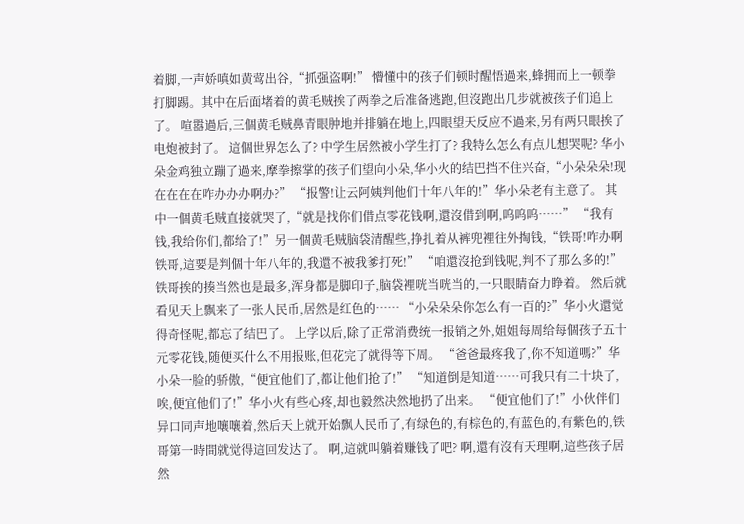着脚,一声娇嗔如黄莺出谷,“抓强盗啊!” 懵懂中的孩子们顿时醒悟過来,蜂拥而上一顿拳打脚踢。其中在后面堵着的黄毛贼挨了两拳之后准备逃跑,但沒跑出几步就被孩子们追上了。 喧嚣過后,三個黄毛贼鼻青眼肿地并排躺在地上,四眼望天反应不過来,另有两只眼挨了电炮被封了。 這個世界怎么了? 中学生居然被小学生打了? 我特么怎么有点儿想哭呢? 华小朵金鸡独立蹦了過来,摩拳擦掌的孩子们望向小朵,华小火的结巴挡不住兴奋,“小朵朵朵!现在在在在咋办办办啊办?” “报警!让云阿姨判他们十年八年的!”华小朵老有主意了。 其中一個黄毛贼直接就哭了,“就是找你们借点零花钱啊,還沒借到啊,呜呜呜……” “我有钱,我给你们,都给了!”另一個黄毛贼脑袋清醒些,挣扎着从裤兜裡往外掏钱,“铁哥!咋办啊铁哥,這要是判個十年八年的,我還不被我爹打死!” “咱還沒抢到钱呢,判不了那么多的!”铁哥挨的揍当然也是最多,浑身都是脚印子,脑袋裡咣当咣当的,一只眼睛奋力睁着。 然后就看见天上飘来了一张人民币,居然是红色的…… “小朵朵朵你怎么有一百的?”华小火還觉得奇怪呢,都忘了结巴了。 上学以后,除了正常消费统一报销之外,姐姐每周给每個孩子五十元零花钱,随便买什么不用报账,但花完了就得等下周。 “爸爸最疼我了,你不知道嗎?”华小朵一脸的骄傲,“便宜他们了,都让他们抢了!” “知道倒是知道……可我只有二十块了,唉,便宜他们了!”华小火有些心疼,却也毅然决然地扔了出来。 “便宜他们了!”小伙伴们异口同声地嚷嚷着,然后天上就开始飘人民币了,有绿色的,有棕色的,有蓝色的,有紫色的,铁哥第一時間就觉得這回发达了。 啊,這就叫躺着赚钱了吧? 啊,還有沒有天理啊,這些孩子居然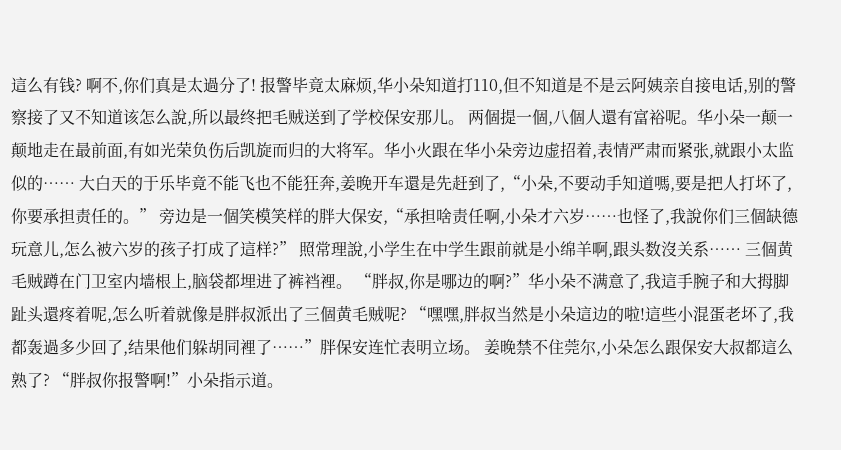這么有钱? 啊不,你们真是太過分了! 报警毕竟太麻烦,华小朵知道打110,但不知道是不是云阿姨亲自接电话,别的警察接了又不知道该怎么說,所以最终把毛贼送到了学校保安那儿。 两個提一個,八個人還有富裕呢。华小朵一颠一颠地走在最前面,有如光荣负伤后凯旋而归的大将军。华小火跟在华小朵旁边虚招着,表情严肃而紧张,就跟小太监似的…… 大白天的于乐毕竟不能飞也不能狂奔,姜晚开车還是先赶到了,“小朵,不要动手知道嗎,要是把人打坏了,你要承担责任的。” 旁边是一個笑模笑样的胖大保安,“承担啥责任啊,小朵才六岁……也怪了,我說你们三個缺德玩意儿,怎么被六岁的孩子打成了這样?” 照常理說,小学生在中学生跟前就是小绵羊啊,跟头数沒关系…… 三個黄毛贼蹲在门卫室内墙根上,脑袋都埋进了裤裆裡。 “胖叔,你是哪边的啊?”华小朵不满意了,我這手腕子和大拇脚趾头還疼着呢,怎么听着就像是胖叔派出了三個黄毛贼呢? “嘿嘿,胖叔当然是小朵這边的啦!這些小混蛋老坏了,我都轰過多少回了,结果他们躲胡同裡了……”胖保安连忙表明立场。 姜晚禁不住莞尔,小朵怎么跟保安大叔都這么熟了? “胖叔你报警啊!”小朵指示道。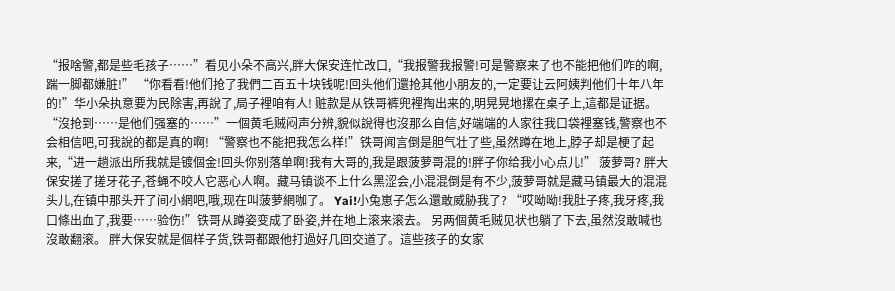“报啥警,都是些毛孩子……”看见小朵不高兴,胖大保安连忙改口,“我报警我报警!可是警察来了也不能把他们咋的啊,踹一脚都嫌脏!” “你看看!他们抢了我們二百五十块钱呢!回头他们還抢其他小朋友的,一定要让云阿姨判他们十年八年的!”华小朵执意要为民除害,再說了,局子裡咱有人! 赃款是从铁哥裤兜裡掏出来的,明晃晃地摞在桌子上,這都是证据。 “沒抢到……是他们强塞的……”一個黄毛贼闷声分辨,貌似說得也沒那么自信,好端端的人家往我口袋裡塞钱,警察也不会相信吧,可我說的都是真的啊! “警察也不能把我怎么样!”铁哥闻言倒是胆气壮了些,虽然蹲在地上,脖子却是梗了起来,“进一趟派出所我就是镀個金!回头你别落单啊!我有大哥的,我是跟菠萝哥混的!胖子你给我小心点儿!” 菠萝哥? 胖大保安搓了搓牙花子,苍蝇不咬人它恶心人啊。藏马镇谈不上什么黑涩会,小混混倒是有不少,菠萝哥就是藏马镇最大的混混头儿,在镇中那头开了间小網吧,哦,现在叫菠萝網咖了。 Yai!小兔崽子怎么還敢威胁我了? “哎呦呦!我肚子疼,我牙疼,我口條出血了,我要……验伤!”铁哥从蹲姿变成了卧姿,并在地上滚来滚去。 另两個黄毛贼见状也躺了下去,虽然沒敢喊也沒敢翻滚。 胖大保安就是個样子货,铁哥都跟他打過好几回交道了。這些孩子的女家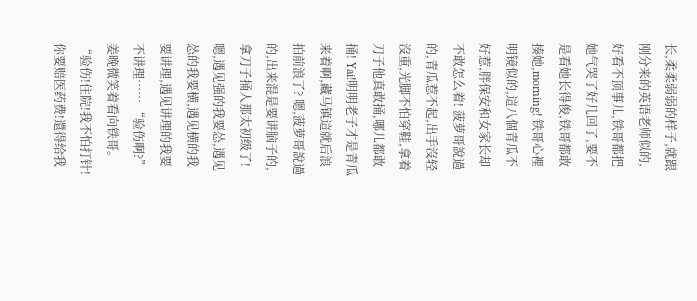长,柔柔弱弱的样子,就跟刚分来的英语老师似的,好看不顶事儿,铁哥都把她气哭了好几回了,要不是看她长得俊,铁哥都敢揍她,morning! 铁哥心裡明镜似的,這八個青瓜不好惹,胖保安和女家长却不敢怎么着! 菠萝哥說過的,青瓜惹不起,出手沒轻沒重,光脚不怕穿鞋,拿着刀子他真敢捅,哪儿都敢捅! Yai!明明老子才是青瓜来着啊,藏马镇這就后浪拍前浪了? 嗯,菠萝哥說過的,出来混是要讲脑子的,拿刀子捅人那太初级了! 嗯,遇见强的我要怂,遇见怂的我要横,遇见横的我要讲理,遇见讲理的我要不讲理…… “验伤啊?”姜晚微笑着看向铁哥。 “验伤!住院!我不怕打针!你要赔医药费!還得给我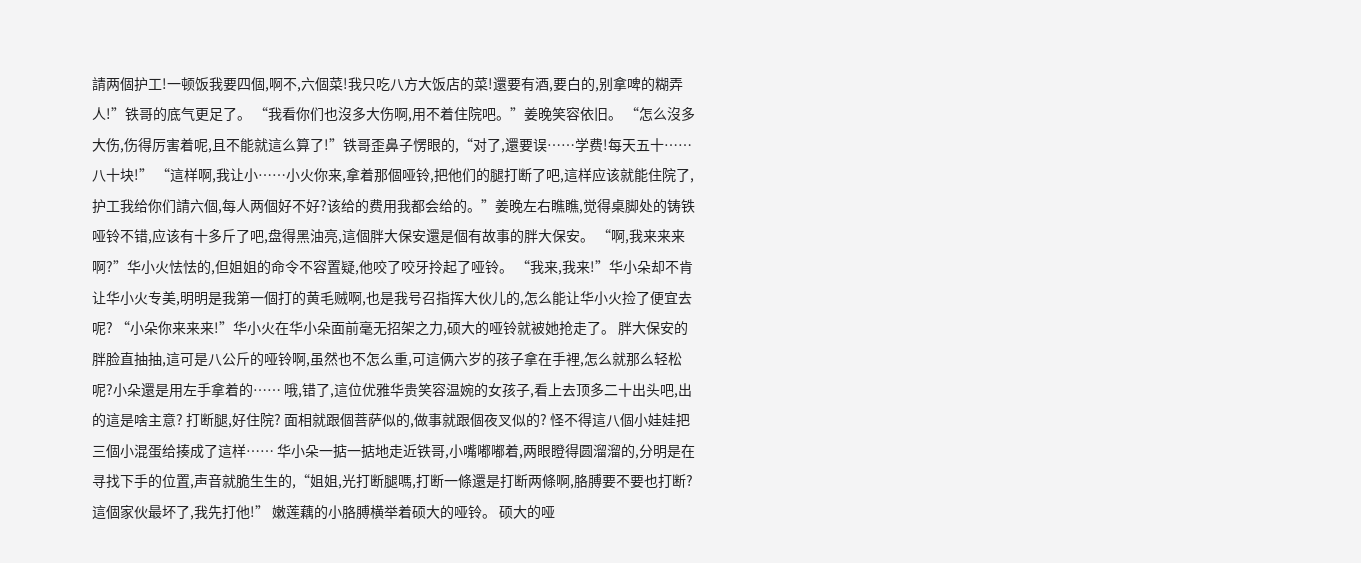請两個护工!一顿饭我要四個,啊不,六個菜!我只吃八方大饭店的菜!還要有酒,要白的,别拿啤的糊弄人!”铁哥的底气更足了。 “我看你们也沒多大伤啊,用不着住院吧。”姜晚笑容依旧。 “怎么沒多大伤,伤得厉害着呢,且不能就這么算了!”铁哥歪鼻子愣眼的,“对了,還要误……学费!每天五十……八十块!” “這样啊,我让小……小火你来,拿着那個哑铃,把他们的腿打断了吧,這样应该就能住院了,护工我给你们請六個,每人两個好不好?该给的费用我都会给的。”姜晚左右瞧瞧,觉得桌脚处的铸铁哑铃不错,应该有十多斤了吧,盘得黑油亮,這個胖大保安還是個有故事的胖大保安。 “啊,我来来来啊?”华小火怯怯的,但姐姐的命令不容置疑,他咬了咬牙拎起了哑铃。 “我来,我来!”华小朵却不肯让华小火专美,明明是我第一個打的黄毛贼啊,也是我号召指挥大伙儿的,怎么能让华小火捡了便宜去呢? “小朵你来来来!”华小火在华小朵面前毫无招架之力,硕大的哑铃就被她抢走了。 胖大保安的胖脸直抽抽,這可是八公斤的哑铃啊,虽然也不怎么重,可這俩六岁的孩子拿在手裡,怎么就那么轻松呢?小朵還是用左手拿着的…… 哦,错了,這位优雅华贵笑容温婉的女孩子,看上去顶多二十出头吧,出的這是啥主意? 打断腿,好住院? 面相就跟個菩萨似的,做事就跟個夜叉似的? 怪不得這八個小娃娃把三個小混蛋给揍成了這样…… 华小朵一掂一掂地走近铁哥,小嘴嘟嘟着,两眼瞪得圆溜溜的,分明是在寻找下手的位置,声音就脆生生的,“姐姐,光打断腿嗎,打断一條還是打断两條啊,胳膊要不要也打断?這個家伙最坏了,我先打他!” 嫩莲藕的小胳膊横举着硕大的哑铃。 硕大的哑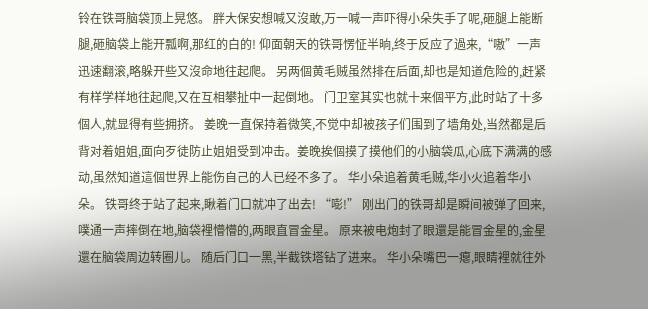铃在铁哥脑袋顶上晃悠。 胖大保安想喊又沒敢,万一喊一声吓得小朵失手了呢,砸腿上能断腿,砸脑袋上能开瓢啊,那红的白的! 仰面朝天的铁哥愣怔半晌,终于反应了過来,“嗷”一声迅速翻滚,略躲开些又沒命地往起爬。 另两個黄毛贼虽然排在后面,却也是知道危险的,赶紧有样学样地往起爬,又在互相攀扯中一起倒地。 门卫室其实也就十来個平方,此时站了十多個人,就显得有些拥挤。 姜晚一直保持着微笑,不觉中却被孩子们围到了墙角处,当然都是后背对着姐姐,面向歹徒防止姐姐受到冲击。姜晚挨個摸了摸他们的小脑袋瓜,心底下满满的感动,虽然知道這個世界上能伤自己的人已经不多了。 华小朵追着黄毛贼,华小火追着华小朵。 铁哥终于站了起来,瞅着门口就冲了出去! “嘭!” 刚出门的铁哥却是瞬间被弹了回来,噗通一声摔倒在地,脑袋裡懵懵的,两眼直冒金星。 原来被电炮封了眼還是能冒金星的,金星還在脑袋周边转圈儿。 随后门口一黑,半截铁塔钻了进来。 华小朵嘴巴一瘪,眼睛裡就往外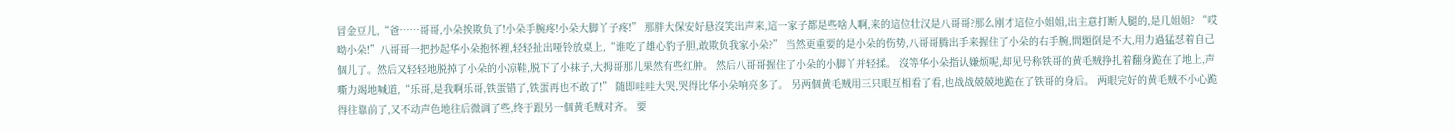冒金豆儿,“爸……哥哥,小朵挨欺负了!小朵手腕疼!小朵大脚丫子疼!” 那胖大保安好悬沒笑出声来,這一家子都是些啥人啊,来的這位壮汉是八哥哥?那么刚才這位小姐姐,出主意打断人腿的,是几姐姐? “哎呦小朵!”八哥哥一把抄起华小朵抱怀裡,轻轻扯出哑铃放桌上,“谁吃了雄心豹子胆,敢欺负我家小朵?” 当然更重要的是小朵的伤势,八哥哥腾出手来握住了小朵的右手腕,問題倒是不大,用力過猛怼着自己個儿了。然后又轻轻地脱掉了小朵的小凉鞋,脱下了小袜子,大拇哥那儿果然有些红肿。 然后八哥哥握住了小朵的小脚丫并轻揉。 沒等华小朵指认嫌烦呢,却见号称铁哥的黄毛贼挣扎着翻身跪在了地上,声嘶力竭地喊道,“乐哥,是我啊乐哥,铁蛋错了,铁蛋再也不敢了!” 随即哇哇大哭,哭得比华小朵响亮多了。 另两個黄毛贼用三只眼互相看了看,也战战兢兢地跪在了铁哥的身后。 两眼完好的黄毛贼不小心跪得往靠前了,又不动声色地往后微调了些,终于跟另一個黄毛贼对齐。 要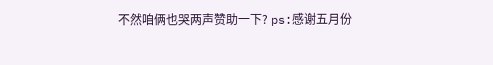不然咱俩也哭两声赞助一下? ps:感谢五月份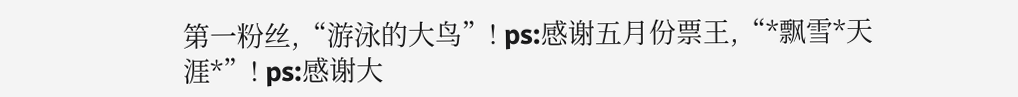第一粉丝,“游泳的大鸟”! ps:感谢五月份票王,“*飘雪*天涯*”! ps:感谢大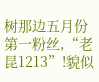树那边五月份第一粉丝,“老昆1213”!貌似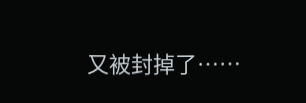又被封掉了……